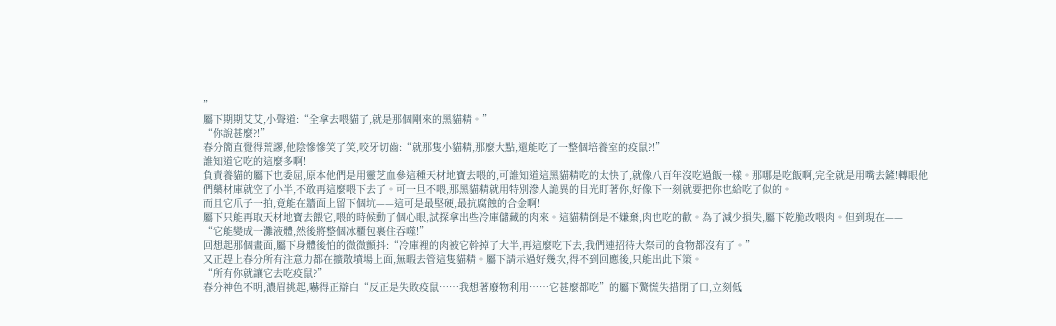”
屬下期期艾艾,小聲道:“全拿去喂貓了,就是那個剛來的黑貓精。”
“你說甚麼?!”
春分簡直覺得荒謬,他陰慘慘笑了笑,咬牙切齒:“就那隻小貓精,那麼大點,還能吃了一整個培養室的疫鼠?!”
誰知道它吃的這麼多啊!
負責養貓的屬下也委屈,原本他們是用靈芝血參這種天材地寶去喂的,可誰知道這黑貓精吃的太快了,就像八百年沒吃過飯一樣。那哪是吃飯啊,完全就是用嘴去鏟!轉眼他們藥材庫就空了小半,不敢再這麼喂下去了。可一旦不喂,那黑貓精就用特別滲人詭異的目光盯著你,好像下一刻就要把你也給吃了似的。
而且它爪子一拍,竟能在牆面上留下個坑——這可是最堅硬,最抗腐蝕的合金啊!
屬下只能再取天材地寶去餵它,喂的時候動了個心眼,試探拿出些冷庫儲藏的肉來。這貓精倒是不嫌棄,肉也吃的歡。為了減少損失,屬下乾脆改喂肉。但到現在——
“它能變成一灘液體,然後將整個冰櫃包裹住吞噬!”
回想起那個畫面,屬下身體後怕的微微顫抖:“冷庫裡的肉被它幹掉了大半,再這麼吃下去,我們連招待大祭司的食物都沒有了。”
又正趕上春分所有注意力都在擴散墳場上面,無暇去管這隻貓精。屬下請示過好幾次,得不到回應後,只能出此下策。
“所有你就讓它去吃疫鼠?”
春分神色不明,濃眉挑起,嚇得正辯白“反正是失敗疫鼠……我想著廢物利用……它甚麼都吃”的屬下驚慌失措閉了口,立刻低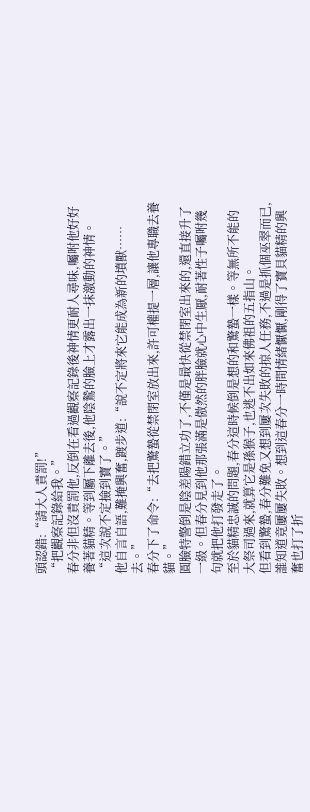頭認錯:“請大人責罰!”
“把觀察記錄給我。”
春分非但沒責罰他,反倒在看過觀察記錄後神情更耐人尋味,囑咐他好好養著貓精。等到屬下離去後,他陰鷙的臉上才露出一抹激動的神情。
“這次說不定撿到寶了。”
他自言自語,難掩興奮,踱步道:“說不定將來它能成為新的墳獸……去。”
春分下了命令:“去把驚蟄從禁閉室放出來,許可權提一層,讓他專職去養貓。”
圓臉特警倒是陰差陽錯立功了,不僅是最快從禁閉室出來的,還直接升了一級。但春分見到他那張滿是傲然的胖臉就心中生厭,耐著性子囑咐幾句就把他打發走了。
至於貓精忠誠的問題,春分這時候倒是想的和驚蟄一樣。等無所不能的大祭司過來,就算它是孫猴子,也逃不出如來佛祖的五指山。
但看到驚蟄,春分難免又想到屢次失敗的掠人任務,不過是抓個巫翠而已,誰知道竟屢屢失敗。想到這春分一時間情緒懨懨,剛得了寶貝貓精的興奮也打了折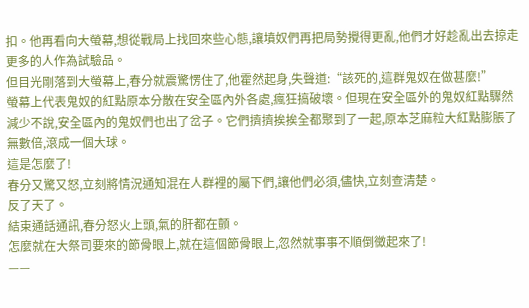扣。他再看向大螢幕,想從戰局上找回來些心態,讓墳奴們再把局勢攪得更亂,他們才好趁亂出去掠走更多的人作為試驗品。
但目光剛落到大螢幕上,春分就震驚愣住了,他霍然起身,失聲道:“該死的,這群鬼奴在做甚麼!”
螢幕上代表鬼奴的紅點原本分散在安全區內外各處,瘋狂搞破壞。但現在安全區外的鬼奴紅點驟然減少不說,安全區內的鬼奴們也出了岔子。它們擠擠挨挨全都聚到了一起,原本芝麻粒大紅點膨脹了無數倍,滾成一個大球。
這是怎麼了!
春分又驚又怒,立刻將情況通知混在人群裡的屬下們,讓他們必須,儘快,立刻查清楚。
反了天了。
結束通話通訊,春分怒火上頭,氣的肝都在顫。
怎麼就在大祭司要來的節骨眼上,就在這個節骨眼上,忽然就事事不順倒黴起來了!
——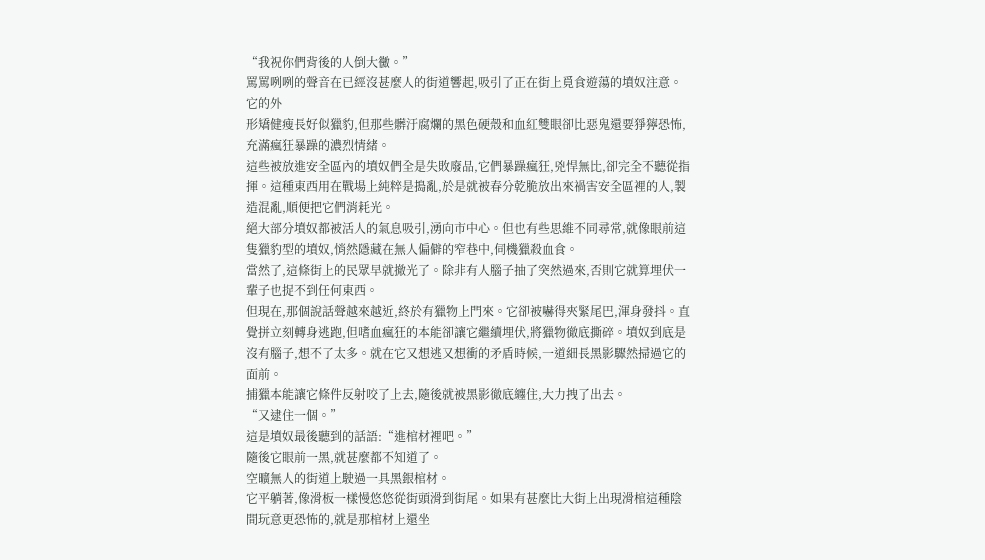“我祝你們背後的人倒大黴。”
罵罵咧咧的聲音在已經沒甚麼人的街道響起,吸引了正在街上覓食遊蕩的墳奴注意。它的外
形矯健瘦長好似獵豹,但那些髒汙腐爛的黑色硬殼和血紅雙眼卻比惡鬼還要猙獰恐怖,充滿瘋狂暴躁的濃烈情緒。
這些被放進安全區內的墳奴們全是失敗廢品,它們暴躁瘋狂,兇悍無比,卻完全不聽從指揮。這種東西用在戰場上純粹是搗亂,於是就被春分乾脆放出來禍害安全區裡的人,製造混亂,順便把它們消耗光。
絕大部分墳奴都被活人的氣息吸引,湧向市中心。但也有些思維不同尋常,就像眼前這隻獵豹型的墳奴,悄然隱藏在無人偏僻的窄巷中,伺機獵殺血食。
當然了,這條街上的民眾早就撤光了。除非有人腦子抽了突然過來,否則它就算埋伏一輩子也捉不到任何東西。
但現在,那個說話聲越來越近,終於有獵物上門來。它卻被嚇得夾緊尾巴,渾身發抖。直覺拼立刻轉身逃跑,但嗜血瘋狂的本能卻讓它繼續埋伏,將獵物徹底撕碎。墳奴到底是沒有腦子,想不了太多。就在它又想逃又想衝的矛盾時候,一道細長黑影驟然掃過它的面前。
捕獵本能讓它條件反射咬了上去,隨後就被黑影徹底纏住,大力拽了出去。
“又逮住一個。”
這是墳奴最後聽到的話語:“進棺材裡吧。”
隨後它眼前一黑,就甚麼都不知道了。
空曠無人的街道上駛過一具黑銀棺材。
它平躺著,像滑板一樣慢悠悠從街頭滑到街尾。如果有甚麼比大街上出現滑棺這種陰間玩意更恐怖的,就是那棺材上還坐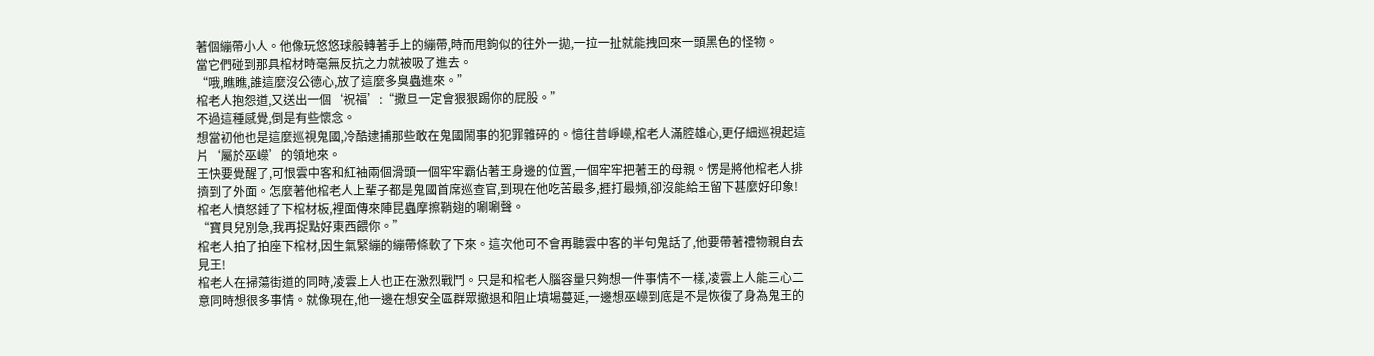著個繃帶小人。他像玩悠悠球般轉著手上的繃帶,時而甩鉤似的往外一拋,一拉一扯就能拽回來一頭黑色的怪物。
當它們碰到那具棺材時毫無反抗之力就被吸了進去。
“哦,瞧瞧,誰這麼沒公德心,放了這麼多臭蟲進來。”
棺老人抱怨道,又送出一個‘祝福’:“撒旦一定會狠狠踢你的屁股。”
不過這種感覺,倒是有些懷念。
想當初他也是這麼巡視鬼國,冷酷逮捕那些敢在鬼國鬧事的犯罪雜碎的。憶往昔崢嶸,棺老人滿腔雄心,更仔細巡視起這片‘屬於巫嶸’的領地來。
王快要覺醒了,可恨雲中客和紅袖兩個滑頭一個牢牢霸佔著王身邊的位置,一個牢牢把著王的母親。愣是將他棺老人排擠到了外面。怎麼著他棺老人上輩子都是鬼國首席巡查官,到現在他吃苦最多,捱打最頻,卻沒能給王留下甚麼好印象!
棺老人憤怒錘了下棺材板,裡面傳來陣昆蟲摩擦鞘翅的唰唰聲。
“寶貝兒別急,我再捉點好東西餵你。”
棺老人拍了拍座下棺材,因生氣緊繃的繃帶條軟了下來。這次他可不會再聽雲中客的半句鬼話了,他要帶著禮物親自去見王!
棺老人在掃蕩街道的同時,凌雲上人也正在激烈戰鬥。只是和棺老人腦容量只夠想一件事情不一樣,凌雲上人能三心二意同時想很多事情。就像現在,他一邊在想安全區群眾撤退和阻止墳場蔓延,一邊想巫嶸到底是不是恢復了身為鬼王的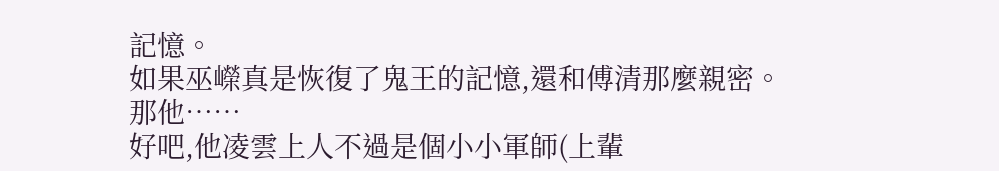記憶。
如果巫嶸真是恢復了鬼王的記憶,還和傅清那麼親密。那他……
好吧,他凌雲上人不過是個小小軍師(上輩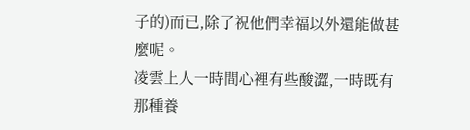子的)而已,除了祝他們幸福以外還能做甚麼呢。
凌雲上人一時間心裡有些酸澀,一時既有那種養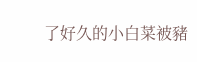了好久的小白菜被豬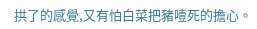拱了的感覺,又有怕白菜把豬噎死的擔心。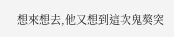想來想去,他又想到這次鬼獒突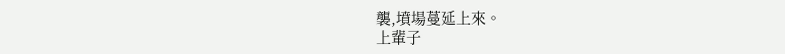襲,墳場蔓延上來。
上輩子